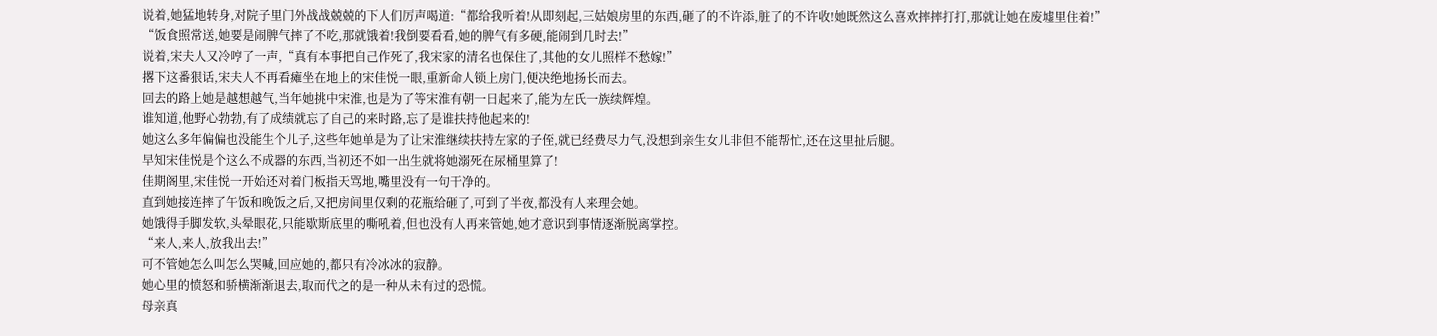说着,她猛地转身,对院子里门外战战兢兢的下人们厉声喝道:“都给我听着!从即刻起,三姑娘房里的东西,砸了的不许添,脏了的不许收!她既然这么喜欢摔摔打打,那就让她在废墟里住着!”
“饭食照常送,她要是闹脾气摔了不吃,那就饿着!我倒要看看,她的脾气有多硬,能闹到几时去!”
说着,宋夫人又冷哼了一声,“真有本事把自己作死了,我宋家的清名也保住了,其他的女儿照样不愁嫁!”
撂下这番狠话,宋夫人不再看瘫坐在地上的宋佳悦一眼,重新命人锁上房门,便决绝地扬长而去。
回去的路上她是越想越气,当年她挑中宋淮,也是为了等宋淮有朝一日起来了,能为左氏一族续辉煌。
谁知道,他野心勃勃,有了成绩就忘了自己的来时路,忘了是谁扶持他起来的!
她这么多年偏偏也没能生个儿子,这些年她单是为了让宋淮继续扶持左家的子侄,就已经费尽力气,没想到亲生女儿非但不能帮忙,还在这里扯后腿。
早知宋佳悦是个这么不成器的东西,当初还不如一出生就将她溺死在尿桶里算了!
佳期阁里,宋佳悦一开始还对着门板指天骂地,嘴里没有一句干净的。
直到她接连摔了午饭和晚饭之后,又把房间里仅剩的花瓶给砸了,可到了半夜,都没有人来理会她。
她饿得手脚发软,头晕眼花,只能歇斯底里的嘶吼着,但也没有人再来管她,她才意识到事情逐渐脱离掌控。
“来人,来人,放我出去!”
可不管她怎么叫怎么哭喊,回应她的,都只有冷冰冰的寂静。
她心里的愤怒和骄横渐渐退去,取而代之的是一种从未有过的恐慌。
母亲真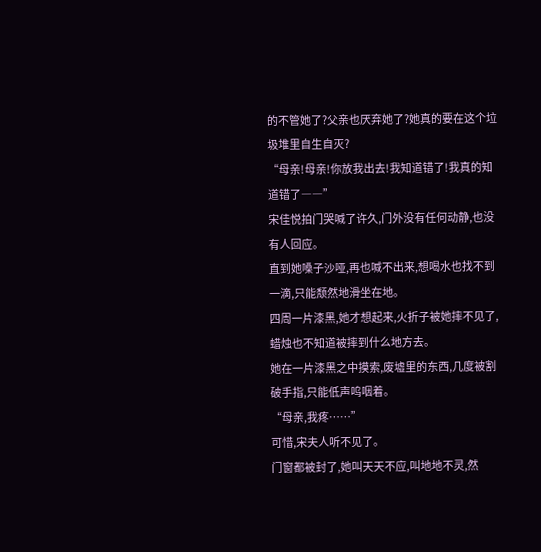的不管她了?父亲也厌弃她了?她真的要在这个垃圾堆里自生自灭?
“母亲!母亲!你放我出去!我知道错了!我真的知道错了――”
宋佳悦拍门哭喊了许久,门外没有任何动静,也没有人回应。
直到她嗓子沙哑,再也喊不出来,想喝水也找不到一滴,只能颓然地滑坐在地。
四周一片漆黑,她才想起来,火折子被她摔不见了,蜡烛也不知道被摔到什么地方去。
她在一片漆黑之中摸索,废墟里的东西,几度被割破手指,只能低声呜咽着。
“母亲,我疼……”
可惜,宋夫人听不见了。
门窗都被封了,她叫天天不应,叫地地不灵,然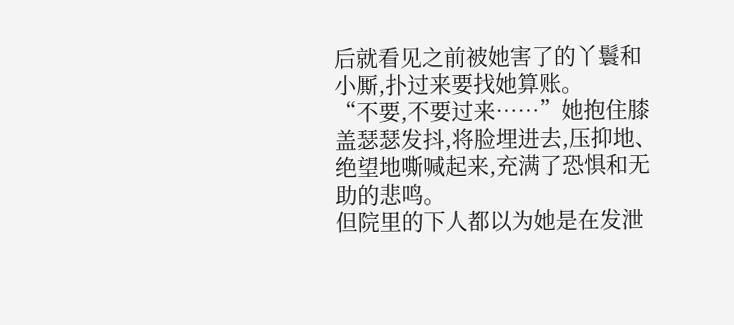后就看见之前被她害了的丫鬟和小厮,扑过来要找她算账。
“不要,不要过来……”她抱住膝盖瑟瑟发抖,将脸埋进去,压抑地、绝望地嘶喊起来,充满了恐惧和无助的悲鸣。
但院里的下人都以为她是在发泄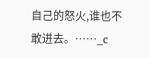自己的怒火,谁也不敢进去。……_c